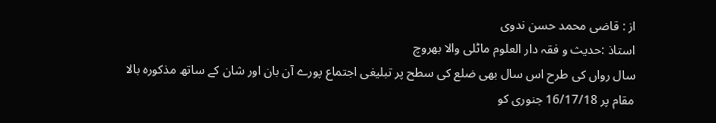از : قاضی محمد حسن ندوی
استاذ :حدیث و فقہ دار العلوم ماٹلی والا بھروچ
سال رواں کی طرح اس سال بھی ضلع کی سطح پر تبلیغی اجتماع پورے آن بان اور شان کے ساتھ مذکورہ بالا مقام پر 16/17/18 جنوری کو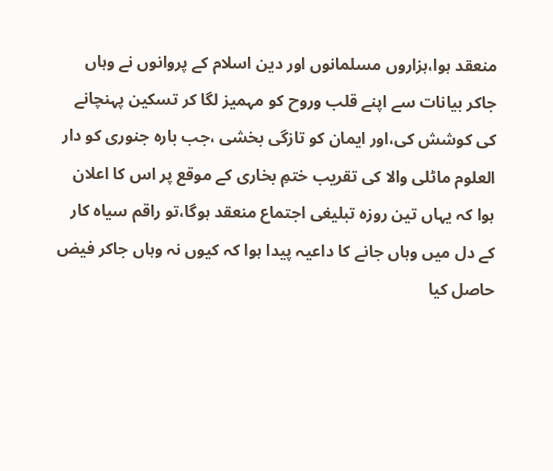منعقد ہوا،ہزاروں مسلمانوں اور دین اسلام کے پروانوں نے وہاں جاکر بیانات سے اپنے قلب وروح کو مہمیز لگا کر تسکین پہنچانے کی کوشش کی،اور ایمان کو تازگی بخشی ،جب بارہ جنوری کو دار العلوم ماٹلی والا کی تقریب ختمِ بخاری کے موقع پر اس کا اعلان ہوا کہ یہاں تین روزہ تبلیغی اجتماع منعقد ہوگا،تو راقم سیاہ کار کے دل میں وہاں جانے کا داعیہ پیدا ہوا کہ کیوں نہ وہاں جاکر فیض حاصل کیا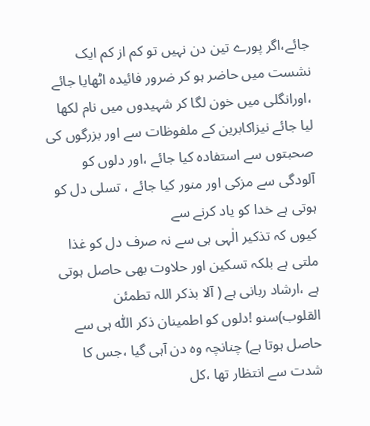جائے،اگر پورے تین دن نہیں تو کم از کم ایک نشست میں حاضر ہو کر ضرور فائیدہ اٹھایا جائے ،اورانگلی میں خون لگا کر شہیدوں میں نام لکھا لیا جائے نیزاکابرین کے ملفوظات سے اور بزرگوں کی صحبتوں سے استفادہ کیا جائے ،اور دلوں کو آلودگی سے مزکی اور منور کیا جائے ، تسلی دل کو ہوتی ہے خدا کو یاد کرنے سے
کیوں کہ تذکیر الٰہی ہی سے نہ صرف دل کو غذا ملتی ہے بلکہ تسکین اور حلاوت بھی حاصل ہوتی ہے ،ارشاد ربانی ہے ( آلا بذکر اللہ تطمئن القلوب)سنو !دلوں کو اطمینان ذکر اللّٰہ ہی سے حاصل ہوتا ہے) چنانچہ وہ دن آہی گیا ،جس کا شدت سے انتظار تھا ،کل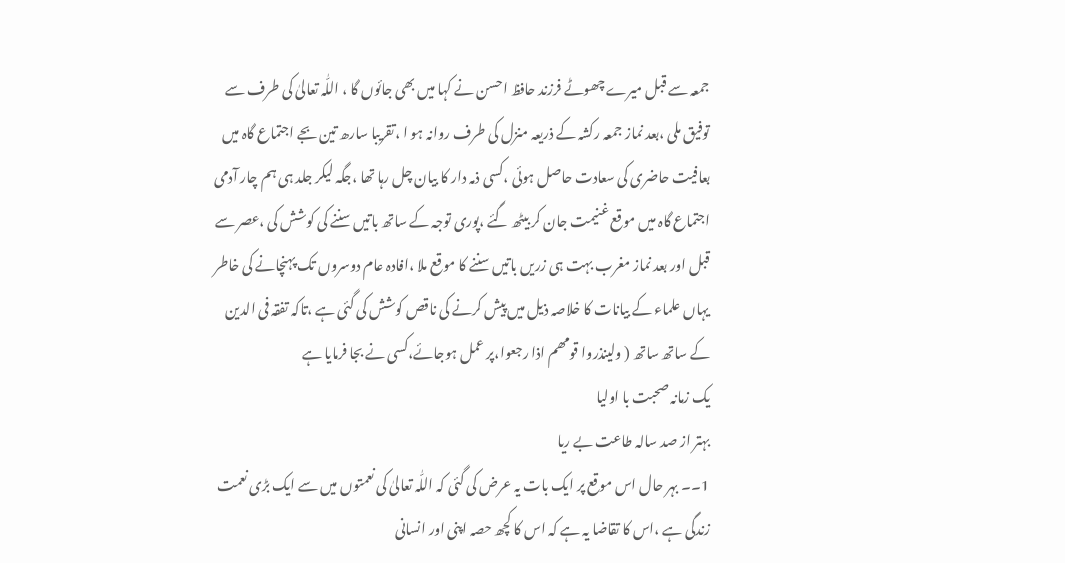جمعہ سے قبل میرے چھوٹے فرزند حافظ احسن نے کہا میں بھی جائوں گا ، اللّٰہ تعالیٰ کی طرف سے توفیق ملی ،بعد نماز جمعہ رکشہ کے ذریعہ منزل کی طرف روانہ ہو ا ،تقریبا سارھ تین بجے اجتماع گاہ میں بعافیت حاضری کی سعادت حاصل ہوئی ،کسی ذمہ دار کا بیان چل رہا تھا ،جگہ لیکر جلد ہی ہم چار آدمی اجتماع گاہ میں موقع غنیمت جان کر بیٹھ گئے ،پوری توجہ کے ساتھ باتیں سننے کی کوشش کی ،عصر سے قبل اور بعد نماز مغرب بہت ہی زریں باتیں سننے کا موقع ملا ،افادہ عام دوسروں تک پہنچانے کی خاطر یہاں علماء کے بیانات کا خلاصہ ذیل میں پیش کرنے کی ناقص کوشش کی گئی ہے ،تاکہ تفقہ فی الدین کے ساتھ ساتھ ( ولینذروا قومھم اذا رجعوا،پر عمل ہوجائے،کسی نے بجا فرمایا ہے
یک زمانہ صحبت با اولیا
بہتر از صد سالہ طاعت بے ریا
1۔۔ بہر حال اس موقع پر ایک بات یہ عرض کی گئی کہ اللّٰہ تعالیٰ کی نعمتوں میں سے ایک بڑی نعمت زندگی ہے ،اس کا تقاضا یہ ہے کہ اس کا کچھ حصہ اپنی اور انسانی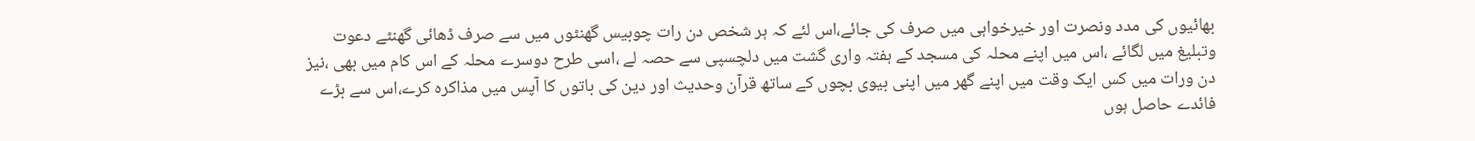بھائیوں کی مدد ونصرت اور خیرخواہی میں صرف کی جائے،اس لئے کہ ہر شخص دن رات چوبیس گھنٹوں میں سے صرف ڈھائی گھنٹے دعوت وتبلیغ میں لگائے ،اس میں اپنے محلہ کی مسجد کے ہفتہ واری گشت میں دلچسپی سے حصہ لے ،اسی طرح دوسرے محلہ کے اس کام میں بھی ،نیز دن ورات میں کس ایک وقت میں اپنے گھر میں اپنی بیوی بچوں کے ساتھ قرآن وحدیث اور دین کی باتوں کا آپس میں مذاکرہ کرے،اس سے بڑے فائدے حاصل ہوں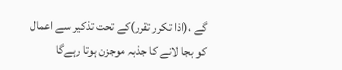گے ،(اذا تکرر تقرر)کے تحت تذکیر سے اعمال کو بجا لانے کا جذبہ موجزن ہوتا رہےگا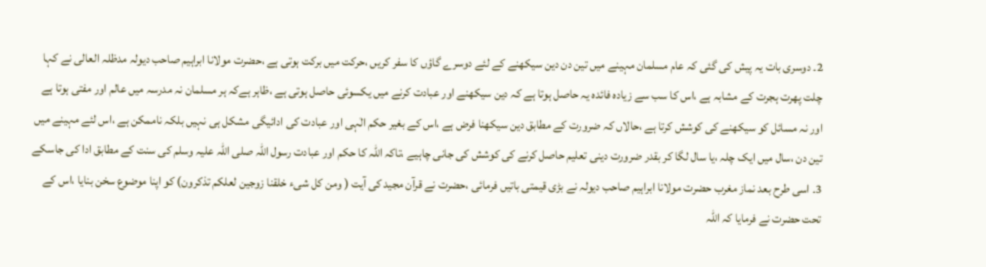2۔ دوسری بات یہ پیش کی گئی کہ عام مسلمان مہینے میں تین دن دین سیکھنے کے لئے دوسرے گاؤں کا سفر کریں ،حرکت میں برکت ہوتی ہے ،حضرت مولانا ابراہیم صاحب دیولہ مدظلہ العالی نے کہا چلت پھرت ہجرت کے مشابہ ہے ،اس کا سب سے زیادہ فائدہ یہ حاصل ہوتا ہے کہ دین سیکھنے اور عبادت کرنے میں یکسوئی حاصل ہوتی ہے ،ظاہر ہےکہ ہر مسلمان نہ مدرسہ میں عالم اور مفتی ہوتا ہے اور نہ مسائل کو سیکھنے کی کوشش کرتا ہے ،حالاں کہ ضرورت کے مطابق دین سیکھنا فرض ہے ،اس کے بغیر حکم الٰہی اور عبادت کی ادائیگی مشکل ہی نہیں بلکہ ناممکن ہے ،اس لئے مہینے میں تین دن ،سال میں ایک چلہ ،یا سال لگا کر بقدر ضرورت دینی تعلیم حاصل کرنے کی کوشش کی جانی چاہیے ،تاکہ اللہ کا حکم اور عبادت رسول اللہ صلی اللہ علیہ وسلم کی سنت کے مطابق ادا کی جاسکے
3۔ اسی طرح بعد نماز مغرب حضرت مولانا ابراہیم صاحب دیولہ نے بڑی قیمتی باتیں فرمائی ،حضرت نے قرآن مجید کی آیت ( ومن کل شیء خلقنا زوجین لعلکم تذکرون) کو اپنا موضوع سخن بنایا ،اس کے تحت حضرت نے فرمایا کہ اللہ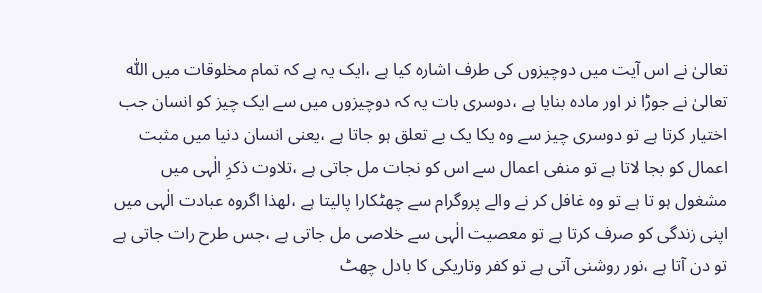تعالیٰ نے اس آیت میں دوچیزوں کی طرف اشارہ کیا ہے ،ایک یہ ہے کہ تمام مخلوقات میں اللّٰہ تعالیٰ نے جوڑا نر اور مادہ بنایا ہے ،دوسری بات یہ کہ دوچیزوں میں سے ایک چیز کو انسان جب اختیار کرتا ہے تو دوسری چیز سے وہ یکا یک بے تعلق ہو جاتا ہے ،یعنی انسان دنیا میں مثبت اعمال کو بجا لاتا ہے تو منفی اعمال سے اس کو نجات مل جاتی ہے ،تلاوت ذکرِ الٰہی میں مشغول ہو تا ہے تو وہ غافل کر نے والے پروگرام سے چھٹکارا پالیتا ہے ،لھذا اگروہ عبادت الٰہی میں اپنی زندگی کو صرف کرتا ہے تو معصیت الٰہی سے خلاصی مل جاتی ہے ،جس طرح رات جاتی ہے تو دن آتا ہے ،نور روشنی آتی ہے تو کفر وتاریکی کا بادل چھٹ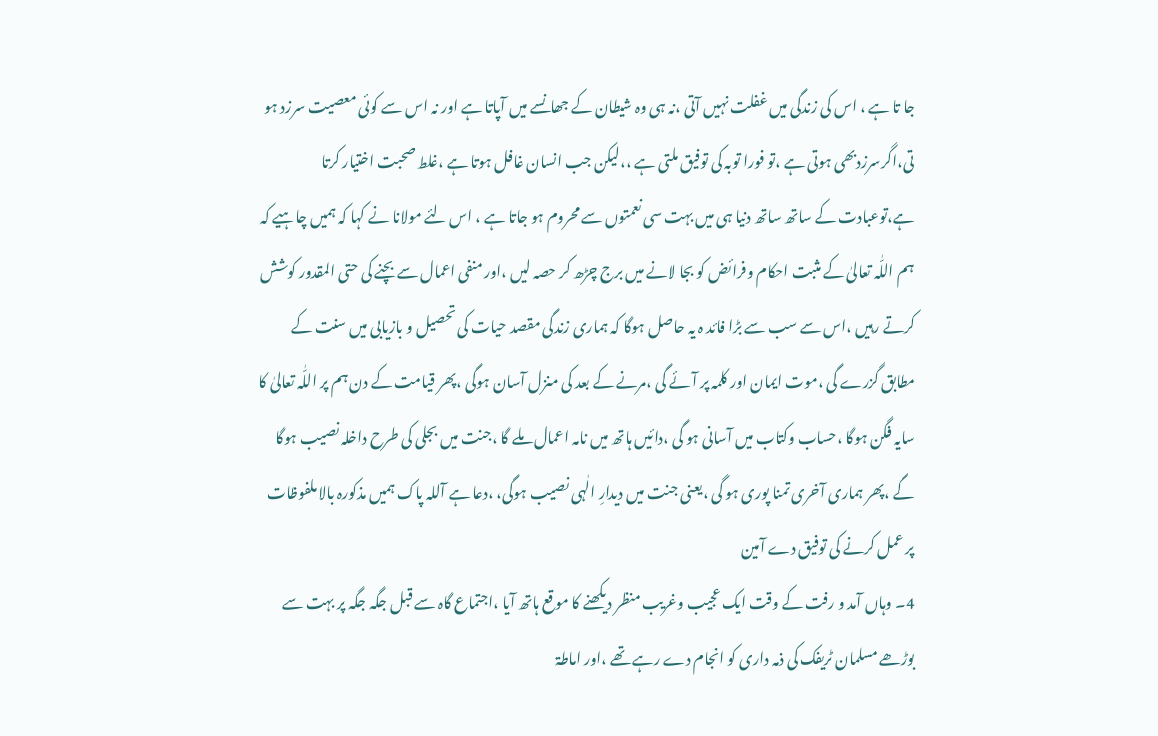جا تا ہے ، اس کی زندگی میں غفلت نہیں آتی ،نہ ہی وہ شیطان کے جھانسے میں آپاتا ہے اور نہ اس سے کوئی معصیت سرزد ہو تی،اگرسرزدبھی ہوتی ہے ،تو فورا توبہ کی توفیق ملتی ہے ،،لیکن جب انسان غافل ہوتا ہے ،غلط صحبت اختیار کرتا ہے،توعبادت کے ساتھ ساتھ دنیا ہی میں بہت سی نعمتوں سے محروم ہو جاتا ہے ، اس لئے مولانا نے کہا کہ ہمیں چاہیے کہ ہم اللّٰہ تعالیٰ کے مثبت احکام وفرائض کو بجا لانے میں برج چڑھ کر حصہ لیں ،اور منفی اعمال سے بچنے کی حتی المقدور کوشش کرتے رہیں ،اس سے سب سے بڑا فائد ہ یہ حاصل ہوگا کہ ہماری زندگی مقصد حیات کی تحصیل و بازیابی میں سنت کے مطابق گزرے گی ،موت ایمان اور کلمہ پر آئے گی ،مرنے کے بعد کی منزل آسان ہوگی ،پھر قیامت کے دن ہم پر اللّٰہ تعالیٰ کا سایہ فگن ہوگا ،حساب وکتاب میں آسانی ہو گی ،دائیں ہاتھ میں نامہ اعمال ملے گا ،جنت میں بجلی کی طرح داخلہ نصیب ہوگا گے ،پھر ہماری آخری تمنا پوری ہو گی ،یعنی جنت میں دیدارِ الٰہی نصیب ہوگی، ،دعا ہے آللہ پاک ہمیں مذکورہ بالا ملفوظات پر عمل کرنے کی توفیق دے آمین
4۔ وہاں آمد و رفت کے وقت ایک عجیب وغریب منظر دیکھنے کا موقع ہاتھ آیا ،اجتماع گاہ سے قبل جگہ جگہ پر بہت سے بوڑھے مسلمان ٹریفک کی ذمہ داری کو انجام دے رہے تھے ،اور اماطۃ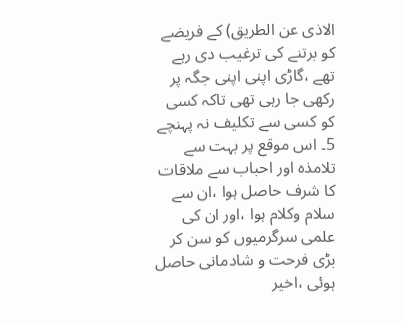الاذی عن الطریق) کے فریضے کو برتنے کی ترغیب دی رہے تھے ،گاڑی اپنی اپنی جگہ پر رکھی جا رہی تھی تاکہ کسی کو کسی سے تکلیف نہ پہنچے
5۔ اس موقع پر بہت سے تلامذہ اور احباب سے ملاقات کا شرف حاصل ہوا ،ان سے سلام وکلام ہوا ،اور ان کی علمی سرگرمیوں کو سن کر بڑی فرحت و شادمانی حاصل ہوئی ،اخیر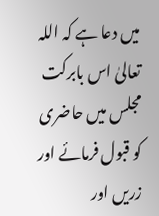میں دعا ہے کہ اللہ تعالیٰ اس بابرکت مجلس میں حاضری کو قبول فرمائے اور زریں اور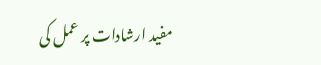مفید ارشادات پر عمل کی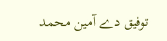توفیق دے آمین محمد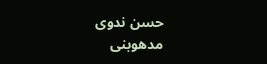حسن ندوی مدھوبنی